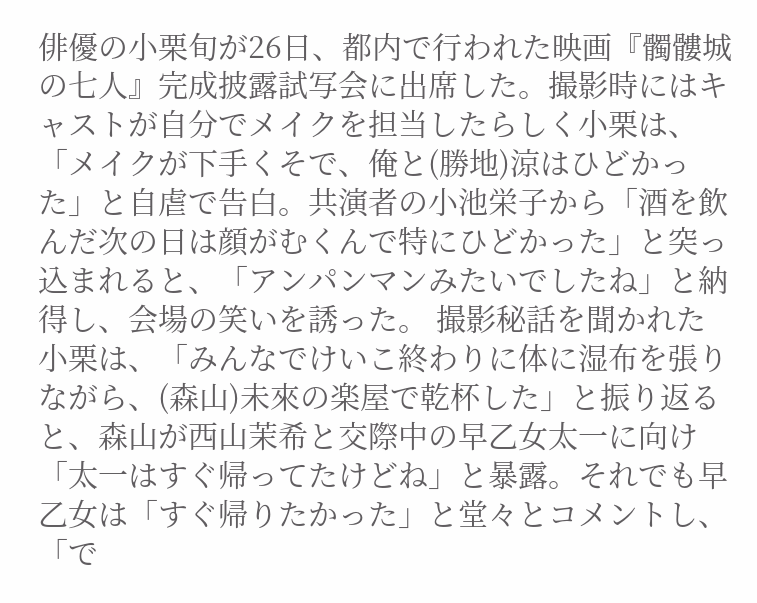俳優の小栗旬が26日、都内で行われた映画『髑髏城の七人』完成披露試写会に出席した。撮影時にはキャストが自分でメイクを担当したらしく小栗は、「メイクが下手くそで、俺と(勝地)涼はひどかった」と自虐で告白。共演者の小池栄子から「酒を飲んだ次の日は顔がむくんで特にひどかった」と突っ込まれると、「アンパンマンみたいでしたね」と納得し、会場の笑いを誘った。 撮影秘話を聞かれた小栗は、「みんなでけいこ終わりに体に湿布を張りながら、(森山)未來の楽屋で乾杯した」と振り返ると、森山が西山茉希と交際中の早乙女太一に向け「太一はすぐ帰ってたけどね」と暴露。それでも早乙女は「すぐ帰りたかった」と堂々とコメントし、「で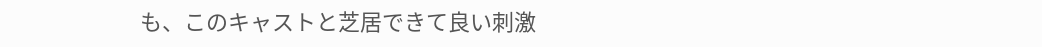も、このキャストと芝居できて良い刺激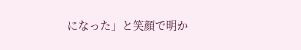になった」と笑顔で明か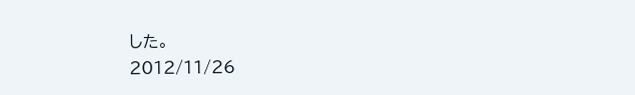した。
2012/11/26